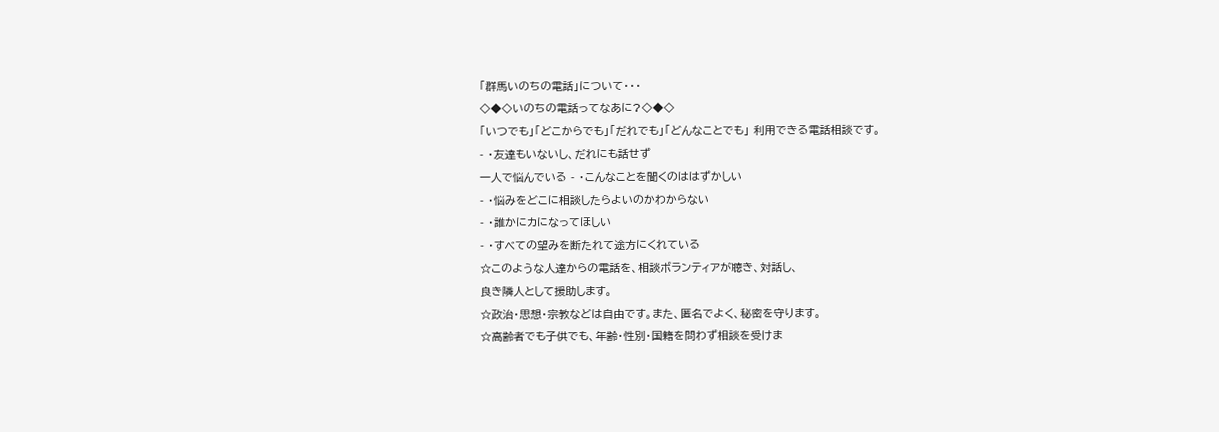「群馬いのちの電話」について・・・
◇◆◇いのちの電話ってなあに?◇◆◇
「いつでも」「どこからでも」「だれでも」「どんなことでも」 利用できる電話相談です。
- ・友達もいないし、だれにも話せず
一人で悩んでいる - ・こんなことを聞くのははずかしい
- ・悩みをどこに相談したらよいのかわからない
- ・誰かにカになってほしい
- ・すべての望みを断たれて途方にくれている
☆このような人達からの電話を、相談ボランティアが聴き、対話し、
良き隣人として援助します。
☆政治・思想・宗教などは自由です。また、匿名でよく、秘密を守ります。
☆高齢者でも子供でも、年齢・性別・国籍を問わず相談を受けま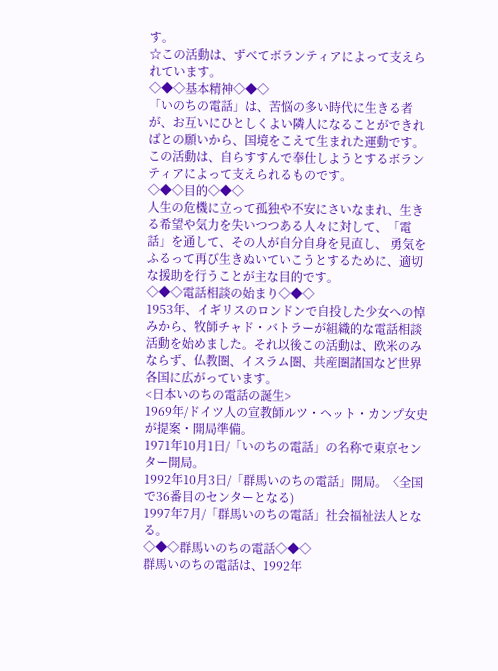す。
☆この活動は、ずべてボランティアによって支えられています。
◇◆◇基本精神◇◆◇
「いのちの電話」は、苦悩の多い時代に生きる者が、お互いにひとしくよい隣人になることができればとの願いから、国境をこえて生まれた運動です。 この活動は、自らすすんで奉仕しようとするボランティアによって支えられるものです。
◇◆◇目的◇◆◇
人生の危機に立って孤独や不安にさいなまれ、生きる希望や気力を失いつつある人々に対して、「電話」を通して、その人が自分自身を見直し、 勇気をふるって再び生きぬいていこうとするために、適切な援助を行うことが主な目的です。
◇◆◇電話相談の始まり◇◆◇
1953年、イギリスのロンドンで自投した少女への悼みから、牧師チャド・バトラーが組織的な電話相談活動を始めました。それ以後この活動は、欧米のみならず、仏教圏、イスラム圏、共産圏諸国など世界各国に広がっています。
<日本いのちの電話の誕生>
1969年/ドイツ人の宣教師ルツ・ヘット・カンプ女史が提案・開局準備。
1971年10月1日/「いのちの電話」の名称で東京センター開局。
1992年10月3日/「群馬いのちの電話」開局。〈全国で36番目のセンターとなる)
1997年7月/「群馬いのちの電話」社会福祉法人となる。
◇◆◇群馬いのちの電話◇◆◇
群馬いのちの電話は、1992年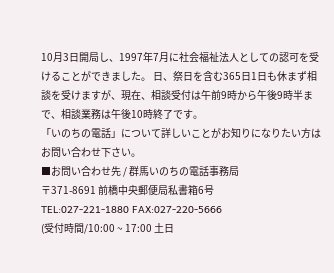10月3日開局し、1997年7月に社会福祉法人としての認可を受けることができました。 日、祭日を含む365日1日も休まず相談を受けますが、現在、相談受付は午前9時から午後9時半まで、相談業務は午後10時終了です。
「いのちの電話」について詳しいことがお知りになりたい方はお問い合わせ下さい。
■お問い合わせ先 / 群馬いのちの電話事務局
〒371-8691 前橋中央郵便局私書箱6号
TEL:027-221-1880 FAX:027-220-5666
(受付時間/10:00 ~ 17:00 土日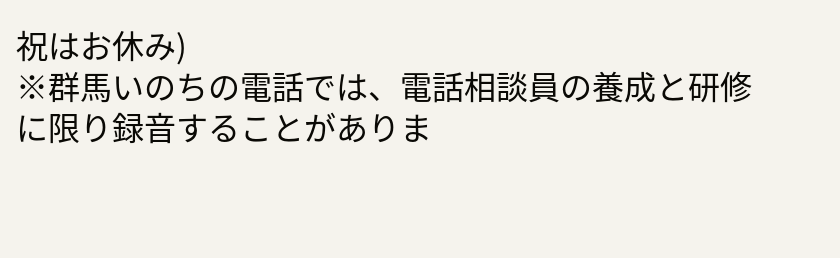祝はお休み)
※群馬いのちの電話では、電話相談員の養成と研修に限り録音することがありま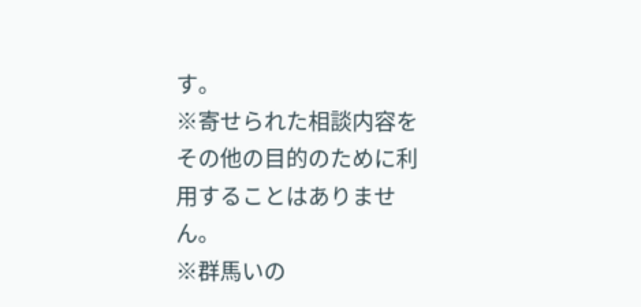す。
※寄せられた相談内容をその他の目的のために利用することはありません。
※群馬いの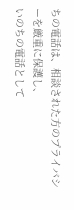ちの電話は、相談された方のプライバシーを厳重に保護し、
いのちの電話として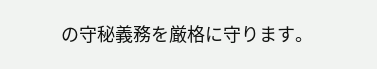の守秘義務を厳格に守ります。